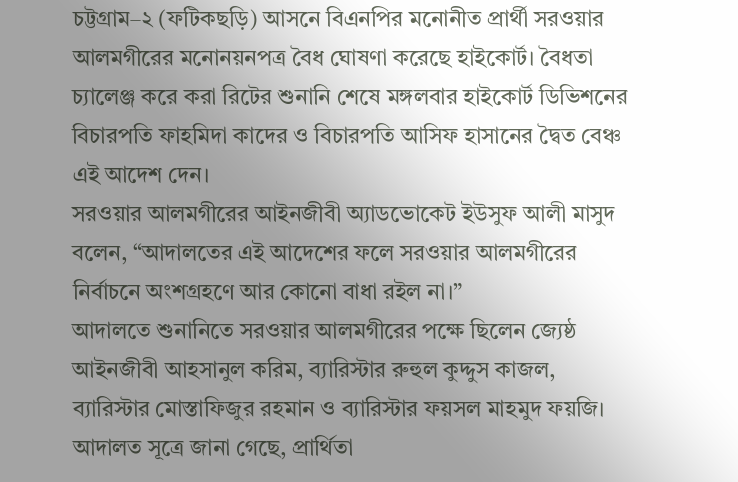চট্টগ্রাম–২ (ফটিকছড়ি) আসনে বিএনপির মনোনীত প্রার্থী সরওয়ার আলমগীরের মনোনয়নপত্র বৈধ ঘোষণা করেছে হাইকোর্ট। বৈধতা চ্যালেঞ্জ করে করা রিটের শুনানি শেষে মঙ্গলবার হাইকোর্ট ডিভিশনের বিচারপতি ফাহমিদা কাদের ও বিচারপতি আসিফ হাসানের দ্বৈত বেঞ্চ এই আদেশ দেন।
সরওয়ার আলমগীরের আইনজীবী অ্যাডভোকেট ইউসুফ আলী মাসুদ বলেন, “আদালতের এই আদেশের ফলে সরওয়ার আলমগীরের নির্বাচনে অংশগ্রহণে আর কোনো বাধা রইল না।”
আদালতে শুনানিতে সরওয়ার আলমগীরের পক্ষে ছিলেন জ্যেষ্ঠ আইনজীবী আহসানুল করিম, ব্যারিস্টার রুহুল কুদ্দুস কাজল, ব্যারিস্টার মোস্তাফিজুর রহমান ও ব্যারিস্টার ফয়সল মাহমুদ ফয়জি।
আদালত সূত্রে জানা গেছে, প্রার্থিতা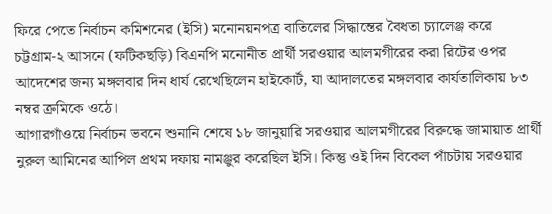ফিরে পেতে নির্বাচন কমিশনের (ইসি) মনোনয়নপত্র বাতিলের সিদ্ধান্তের বৈধতা চ্যালেঞ্জ করে চট্টগ্রাম-২ আসনে (ফটিকছড়ি) বিএনপি মনোনীত প্রার্থী সরওয়ার আলমগীরের করা রিটের ওপর আদেশের জন্য মঙ্গলবার দিন ধার্য রেখেছিলেন হাইকোর্ট, যা আদালতের মঙ্গলবার কার্যতালিকায় ৮৩ নম্বর ক্রমিকে ওঠে।
আগারগাঁওয়ে নির্বাচন ভবনে শুনানি শেষে ১৮ জানুয়ারি সরওয়ার আলমগীরের বিরুদ্ধে জামায়াত প্রার্থী নুরুল আমিনের আপিল প্রথম দফায় নামঞ্জুর করেছিল ইসি। কিন্তু ওই দিন বিকেল পাঁচটায় সরওয়ার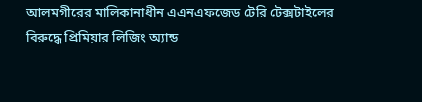আলমগীরের মালিকানাধীন এএনএফজেড টেরি টেক্সটাইলের বিরুদ্ধে প্রিমিয়ার লিজিং অ্যান্ড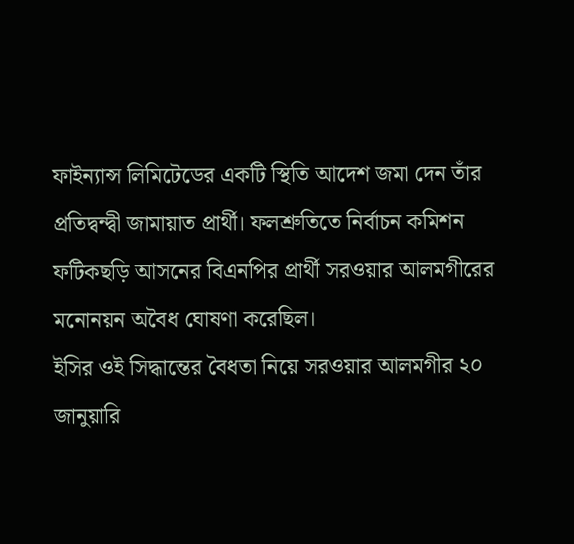ফাইন্যান্স লিমিটেডের একটি স্থিতি আদেশ জমা দেন তাঁর প্রতিদ্বন্দ্বী জামায়াত প্রার্থী। ফলশ্রুতিতে নির্বাচন কমিশন ফটিকছড়ি আসনের বিএনপির প্রার্থী সরওয়ার আলমগীরের মনোনয়ন অবৈধ ঘোষণা করেছিল।
ইসির ওই সিদ্ধান্তের বৈধতা নিয়ে সরওয়ার আলমগীর ২০ জানুয়ারি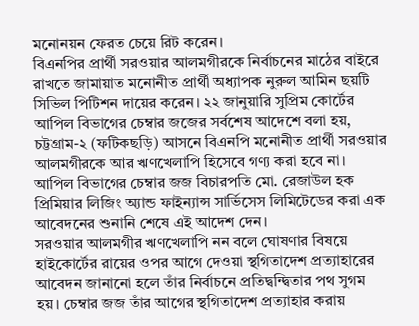মনোনয়ন ফেরত চেয়ে রিট করেন।
বিএনপির প্রার্থী সরওয়ার আলমগীরকে নির্বাচনের মাঠের বাইরে রাখতে জামায়াত মনোনীত প্রার্থী অধ্যাপক নুরুল আমিন ছয়টি সিভিল পিটিশন দায়ের করেন। ২২ জানুয়ারি সুপ্রিম কোর্টের আপিল বিভাগের চেম্বার জজের সর্বশেষ আদেশে বলা হয়, চট্টগ্রাম-২ (ফটিকছড়ি) আসনে বিএনপি মনোনীত প্রার্থী সরওয়ার আলমগীরকে আর ঋণখেলাপি হিসেবে গণ্য করা হবে না।
আপিল বিভাগের চেম্বার জজ বিচারপতি মো. রেজাউল হক প্রিমিয়ার লিজিং অ্যান্ড ফাইন্যান্স সার্ভিসেস লিমিটেডের করা এক আবেদনের শুনানি শেষে এই আদেশ দেন।
সরওয়ার আলমগীর ঋণখেলাপি নন বলে ঘোষণার বিষয়ে হাইকোর্টের রায়ের ওপর আগে দেওয়া স্থগিতাদেশ প্রত্যাহারের আবেদন জানানো হলে তাঁর নির্বাচনে প্রতিদ্বন্দ্বিতার পথ সুগম হয়। চেম্বার জজ তাঁর আগের স্থগিতাদেশ প্রত্যাহার করায়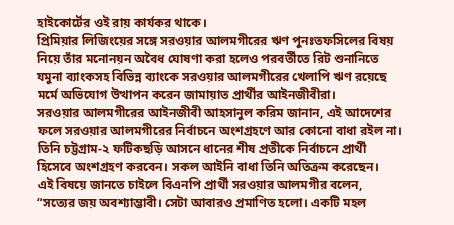হাইকোর্টের ওই রায় কার্যকর থাকে।
প্রিমিয়ার লিজিংয়ের সঙ্গে সরওয়ার আলমগীরের ঋণ পুনঃতফসিলের বিষয় নিয়ে তাঁর মনোনয়ন অবৈধ ঘোষণা করা হলেও পরবর্তীতে রিট শুনানিতে যমুনা ব্যাংকসহ বিভিন্ন ব্যাংকে সরওয়ার আলমগীরের খেলাপি ঋণ রয়েছে মর্মে অভিযোগ উত্থাপন করেন জামায়াত প্রার্থীর আইনজীবীরা।
সরওয়ার আলমগীরের আইনজীবী আহসানুল করিম জানান, এই আদেশের ফলে সরওয়ার আলমগীরের নির্বাচনে অংশগ্রহণে আর কোনো বাধা রইল না। তিনি চট্টগ্রাম-২ ফটিকছড়ি আসনে ধানের শীষ প্রতীকে নির্বাচনে প্রার্থী হিসেবে অংশগ্রহণ করবেন। সকল আইনি বাধা তিনি অতিক্রম করেছেন।
এই বিষয়ে জানতে চাইলে বিএনপি প্রার্থী সরওয়ার আলমগীর বলেন, “সত্যের জয় অবশ্যাম্ভাবী। সেটা আবারও প্রমাণিত হলো। একটি মহল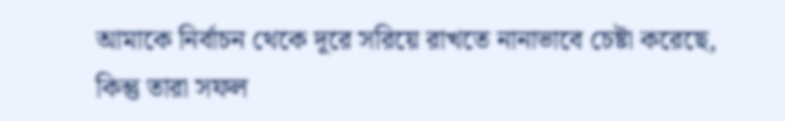আমাকে নির্বাচন থেকে দূরে সরিয়ে রাখতে নানাভাবে চেষ্টা করেছে, কিন্তু তারা সফল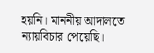হয়নি। মাননীয় আদালতে ন্যায়বিচার পেয়েছি।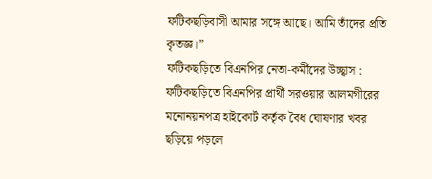ফটিকছড়িবাসী আমার সঙ্গে আছে। আমি তাঁদের প্রতি কৃতজ্ঞ।”
ফটিকছড়িতে বিএনপির নেতা-কর্মীদের উচ্ছ্বাস :
ফটিকছড়িতে বিএনপির প্রার্থী সরওয়ার আলমগীরের মনোনয়নপত্র হাইকোর্ট কর্তৃক বৈধ ঘোষণার খবর ছড়িয়ে পড়লে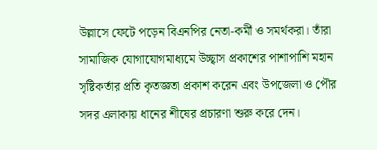উল্লাসে ফেটে পড়েন বিএনপির নেতা-কর্মী ও সমর্থকরা। তাঁরা সামাজিক যোগাযোগমাধ্যমে উচ্ছ্বাস প্রকাশের পাশাপাশি মহান সৃষ্টিকর্তার প্রতি কৃতজ্ঞতা প্রকাশ করেন এবং উপজেলা ও পৌর সদর এলাকায় ধানের শীষের প্রচারণা শুরু করে দেন।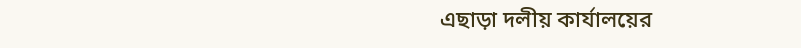এছাড়া দলীয় কার্যালয়ের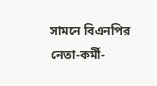সামনে বিএনপির নেতা-কর্মী-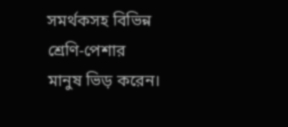সমর্থকসহ বিভিন্ন শ্রেণি-পেশার মানুষ ভিড় করেন।